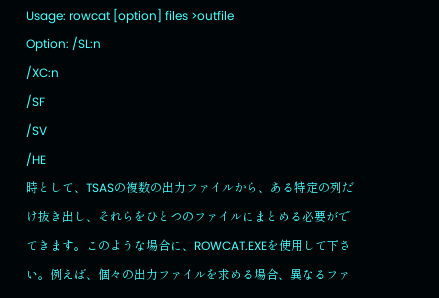Usage: rowcat [option] files >outfile
Option: /SL:n
/XC:n
/SF
/SV
/HE
時として、TSASの複数の出力ファイルから、ある特定の列だけ抜き出し、それらをひとつのファイルにまとめる必要がでてきます。このような場合に、ROWCAT.EXEを使用して下さい。例えば、個々の出力ファイルを求める場合、異なるファ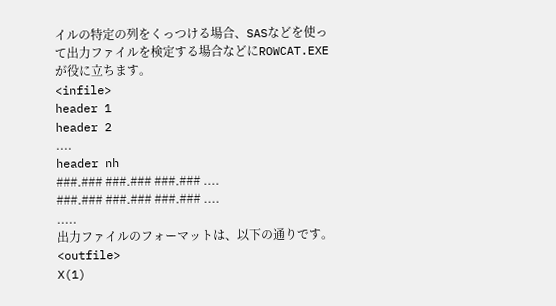イルの特定の列をくっつける場合、SASなどを使って出力ファイルを検定する場合などにROWCAT.EXEが役に立ちます。
<infile>
header 1
header 2
....
header nh
###.### ###.### ###.### ....
###.### ###.### ###.### ....
.....
出力ファイルのフォーマットは、以下の通りです。
<outfile>
X(1)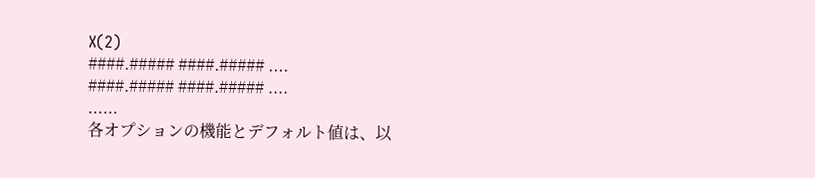X(2)
####.##### ####.##### ....
####.##### ####.##### ....
......
各オプションの機能とデフォルト値は、以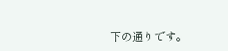下の通りです。